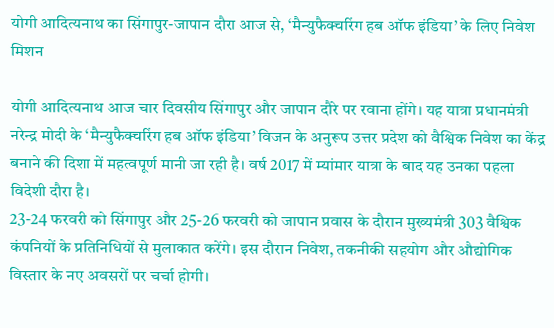योगी आदित्यनाथ का सिंगापुर-जापान दौरा आज से, ‘मैन्युफैक्चरिंग हब ऑफ इंडिया’ के लिए निवेश मिशन

योगी आदित्यनाथ आज चार दिवसीय सिंगापुर और जापान दौरे पर रवाना होंगे। यह यात्रा प्रधानमंत्री नरेन्द्र मोदी के ‘मैन्युफैक्चरिंग हब ऑफ इंडिया’ विजन के अनुरूप उत्तर प्रदेश को वैश्विक निवेश का केंद्र बनाने की दिशा में महत्वपूर्ण मानी जा रही है। वर्ष 2017 में म्यांमार यात्रा के बाद यह उनका पहला विदेशी दौरा है।
23-24 फरवरी को सिंगापुर और 25-26 फरवरी को जापान प्रवास के दौरान मुख्यमंत्री 303 वैश्विक कंपनियों के प्रतिनिधियों से मुलाकात करेंगे। इस दौरान निवेश, तकनीकी सहयोग और औद्योगिक विस्तार के नए अवसरों पर चर्चा होगी।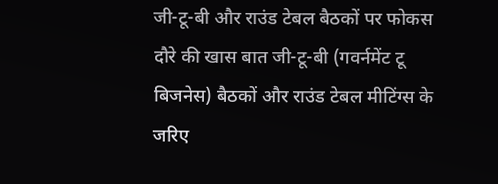जी-टू-बी और राउंड टेबल बैठकों पर फोकस
दौरे की खास बात जी-टू-बी (गवर्नमेंट टू बिजनेस) बैठकों और राउंड टेबल मीटिंग्स के जरिए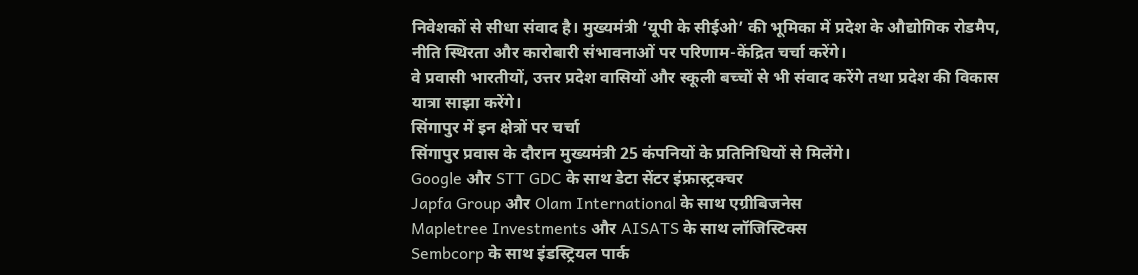निवेशकों से सीधा संवाद है। मुख्यमंत्री ‘यूपी के सीईओ’ की भूमिका में प्रदेश के औद्योगिक रोडमैप, नीति स्थिरता और कारोबारी संभावनाओं पर परिणाम-केंद्रित चर्चा करेंगे।
वे प्रवासी भारतीयों, उत्तर प्रदेश वासियों और स्कूली बच्चों से भी संवाद करेंगे तथा प्रदेश की विकास यात्रा साझा करेंगे।
सिंगापुर में इन क्षेत्रों पर चर्चा
सिंगापुर प्रवास के दौरान मुख्यमंत्री 25 कंपनियों के प्रतिनिधियों से मिलेंगे।
Google और STT GDC के साथ डेटा सेंटर इंफ्रास्ट्रक्चर
Japfa Group और Olam International के साथ एग्रीबिजनेस
Mapletree Investments और AISATS के साथ लॉजिस्टिक्स
Sembcorp के साथ इंडस्ट्रियल पार्क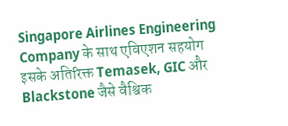Singapore Airlines Engineering Company के साथ एविएशन सहयोग
इसके अतिरिक्त Temasek, GIC और Blackstone जैसे वैश्विक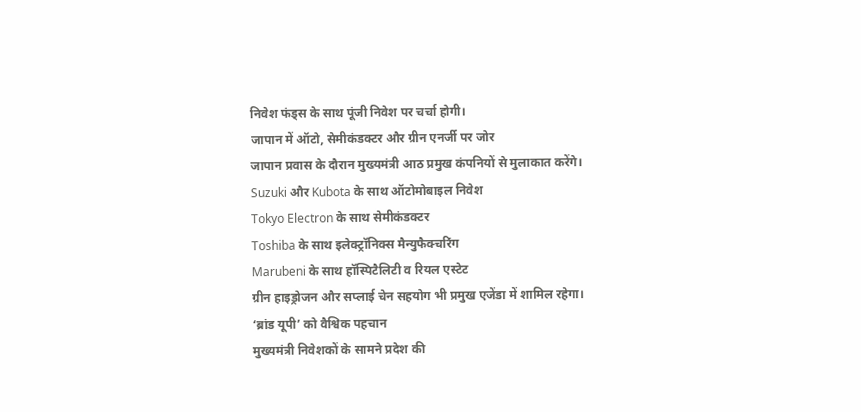निवेश फंड्स के साथ पूंजी निवेश पर चर्चा होगी।
जापान में ऑटो, सेमीकंडक्टर और ग्रीन एनर्जी पर जोर
जापान प्रवास के दौरान मुख्यमंत्री आठ प्रमुख कंपनियों से मुलाकात करेंगे।
Suzuki और Kubota के साथ ऑटोमोबाइल निवेश
Tokyo Electron के साथ सेमीकंडक्टर
Toshiba के साथ इलेक्ट्रॉनिक्स मैन्युफैक्चरिंग
Marubeni के साथ हॉस्पिटैलिटी व रियल एस्टेट
ग्रीन हाइड्रोजन और सप्लाई चेन सहयोग भी प्रमुख एजेंडा में शामिल रहेगा।
‘ब्रांड यूपी’ को वैश्विक पहचान
मुख्यमंत्री निवेशकों के सामने प्रदेश की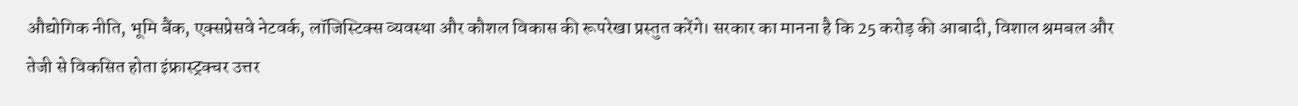औद्योगिक नीति, भूमि बैंक, एक्सप्रेसवे नेटवर्क, लॉजिस्टिक्स व्यवस्था और कौशल विकास की रूपरेखा प्रस्तुत करेंगे। सरकार का मानना है कि 25 करोड़ की आबादी, विशाल श्रमबल और तेजी से विकसित होता इंफ्रास्ट्रक्चर उत्तर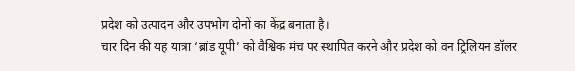प्रदेश को उत्पादन और उपभोग दोनों का केंद्र बनाता है।
चार दिन की यह यात्रा ‘ब्रांड यूपी’ को वैश्विक मंच पर स्थापित करने और प्रदेश को वन ट्रिलियन डॉलर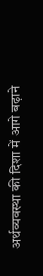अर्थव्यवस्था की दिशा में आगे बढ़ाने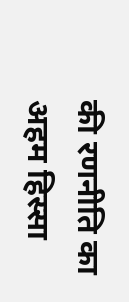की रणनीति का अहम हिस्सा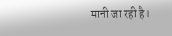मानी जा रही है।